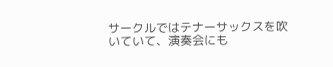サークルではテナーサックスを吹いていて、演奏会にも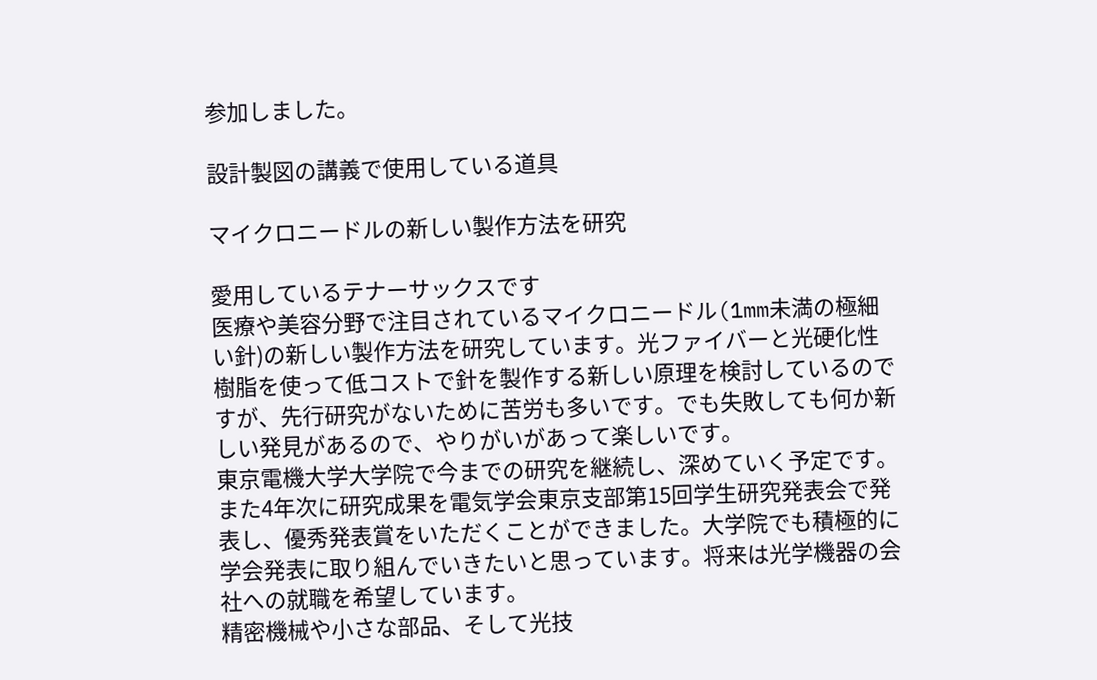参加しました。

設計製図の講義で使用している道具

マイクロニードルの新しい製作方法を研究

愛用しているテナーサックスです
医療や美容分野で注目されているマイクロニードル(1mm未満の極細い針)の新しい製作方法を研究しています。光ファイバーと光硬化性樹脂を使って低コストで針を製作する新しい原理を検討しているのですが、先行研究がないために苦労も多いです。でも失敗しても何か新しい発見があるので、やりがいがあって楽しいです。
東京電機大学大学院で今までの研究を継続し、深めていく予定です。また4年次に研究成果を電気学会東京支部第15回学生研究発表会で発表し、優秀発表賞をいただくことができました。大学院でも積極的に学会発表に取り組んでいきたいと思っています。将来は光学機器の会社への就職を希望しています。
精密機械や小さな部品、そして光技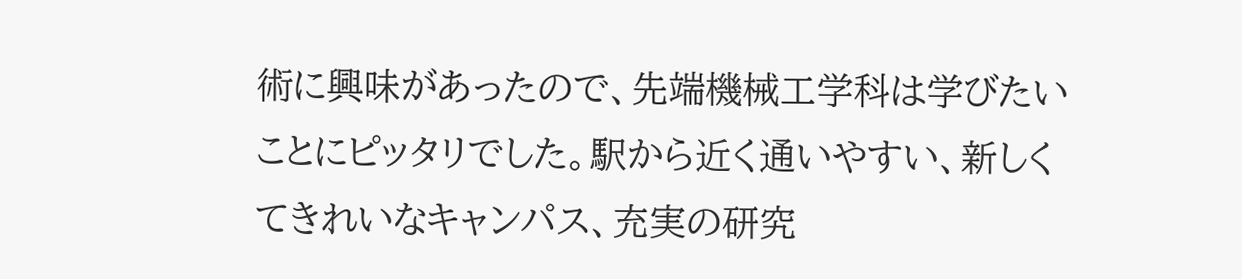術に興味があったので、先端機械工学科は学びたいことにピッタリでした。駅から近く通いやすい、新しくてきれいなキャンパス、充実の研究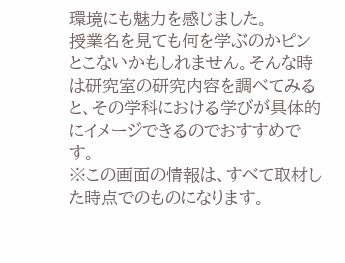環境にも魅力を感じました。
授業名を見ても何を学ぶのかピンとこないかもしれません。そんな時は研究室の研究内容を調べてみると、その学科における学びが具体的にイメージできるのでおすすめです。
※この画面の情報は、すべて取材した時点でのものになります。